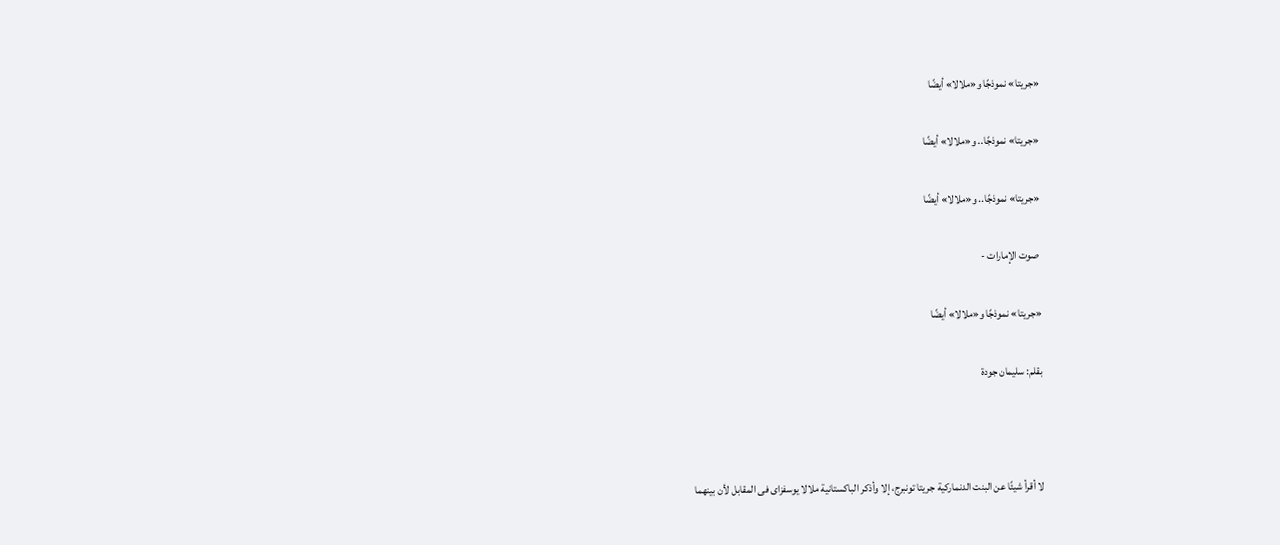«جريتا» نموذجًا و«ملالا» أيضًا

«جريتا» نموذجًا.. و«ملالا» أيضًا

«جريتا» نموذجًا.. و«ملالا» أيضًا

 صوت الإمارات -

«جريتا» نموذجًا و«ملالا» أيضًا

بقلم: سليمان جودة



لا أقرأ شيئًا عن البنت الدنماركية جريتا تونبرج، إلا وأذكر الباكستانية ملالا يوسفزاى فى المقابل لأن بينهما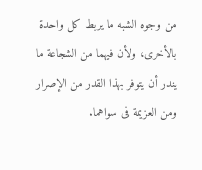من وجوه الشبه ما يربط كل واحدة بالأخرى، ولأن فيهما من الشجاعة ما يندر أن يتوفر بهذا القدر من الإصرار ومن العزيمة فى سواهما.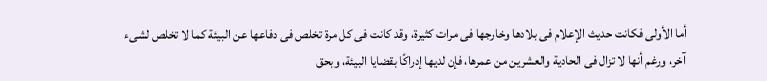أما الأولى فكانت حديث الإعلام فى بلادها وخارجها فى مرات كثيرة، وقد كانت فى كل مرة تخلص فى دفاعها عن البيئة كما لا تخلص لشىء آخر، ورغم أنها لا تزال فى الحادية والعشرين من عمرها، فإن لديها إدراكًا بقضايا البيئة، وبحق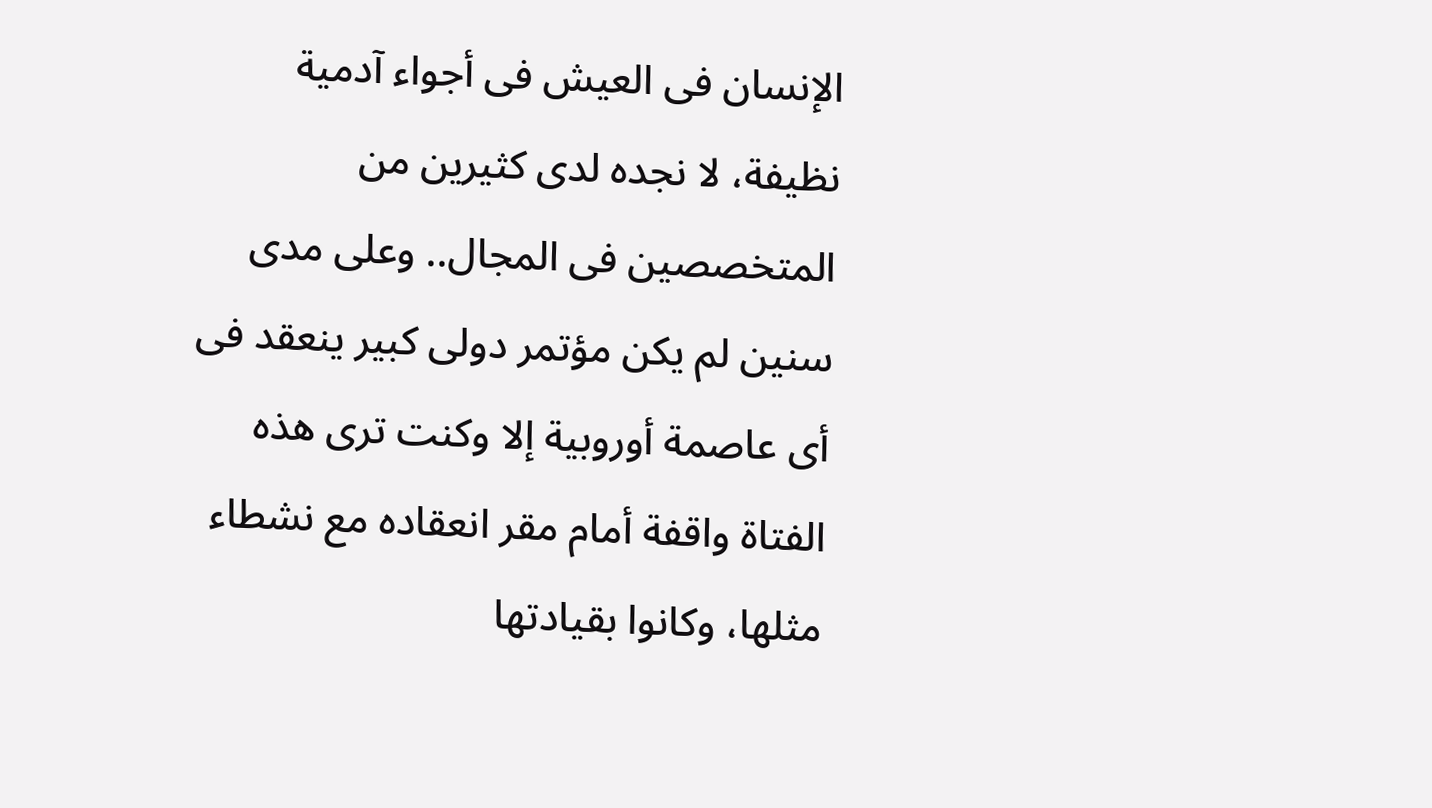الإنسان فى العيش فى أجواء آدمية نظيفة، لا نجده لدى كثيرين من المتخصصين فى المجال.. وعلى مدى سنين لم يكن مؤتمر دولى كبير ينعقد فى أى عاصمة أوروبية إلا وكنت ترى هذه الفتاة واقفة أمام مقر انعقاده مع نشطاء مثلها، وكانوا بقيادتها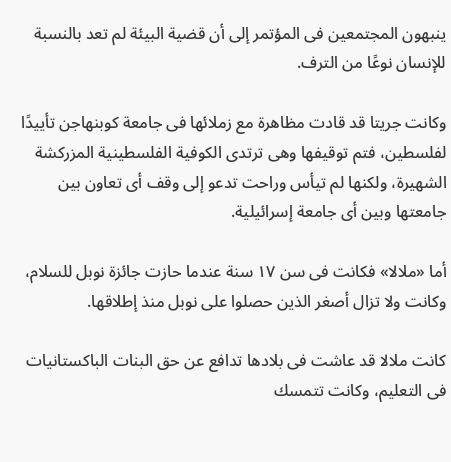ينبهون المجتمعين فى المؤتمر إلى أن قضية البيئة لم تعد بالنسبة للإنسان نوعًا من الترف.

وكانت جريتا قد قادت مظاهرة مع زملائها فى جامعة كوبنهاجن تأييدًا لفلسطين، فتم توقيفها وهى ترتدى الكوفية الفلسطينية المزركشة الشهيرة، ولكنها لم تيأس وراحت تدعو إلى وقف أى تعاون بين جامعتها وبين أى جامعة إسرائيلية.

أما «ملالا» فكانت فى سن ١٧ سنة عندما حازت جائزة نوبل للسلام، وكانت ولا تزال أصغر الذين حصلوا على نوبل منذ إطلاقها.

كانت ملالا قد عاشت فى بلادها تدافع عن حق البنات الباكستانيات فى التعليم، وكانت تتمسك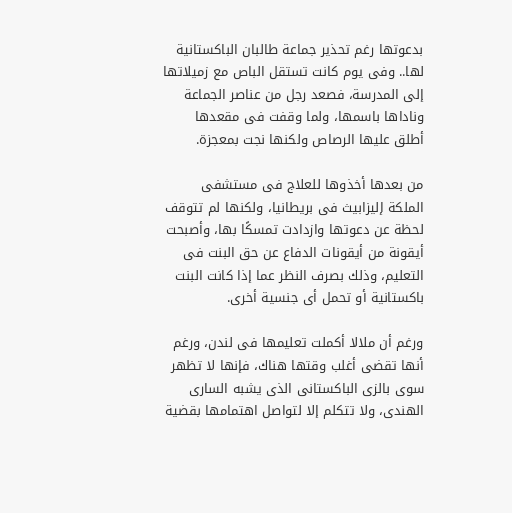بدعوتها رغم تحذير جماعة طالبان الباكستانية لها.. وفى يوم كانت تستقل الباص مع زميلاتها إلى المدرسة، فصعد رجل من عناصر الجماعة وناداها باسمها، ولما وقفت فى مقعدها أطلق عليها الرصاص ولكنها نجت بمعجزة.

من بعدها أخذوها للعلاج فى مستشفى الملكة إليزابيث فى بريطانيا، ولكنها لم تتوقف لحظة عن دعوتها وازدادت تمسكًا بها، وأصبحت أيقونة من أيقونات الدفاع عن حق البنت فى التعليم، وذلك بصرف النظر عما إذا كانت البنت باكستانية أو تحمل أى جنسية أخرى.

ورغم أن ملالا أكملت تعليمها فى لندن، ورغم أنها تقضى أغلب وقتها هناك، فإنها لا تظهر سوى بالزى الباكستانى الذى يشبه السارى الهندى، ولا تتكلم إلا لتواصل اهتمامها بقضية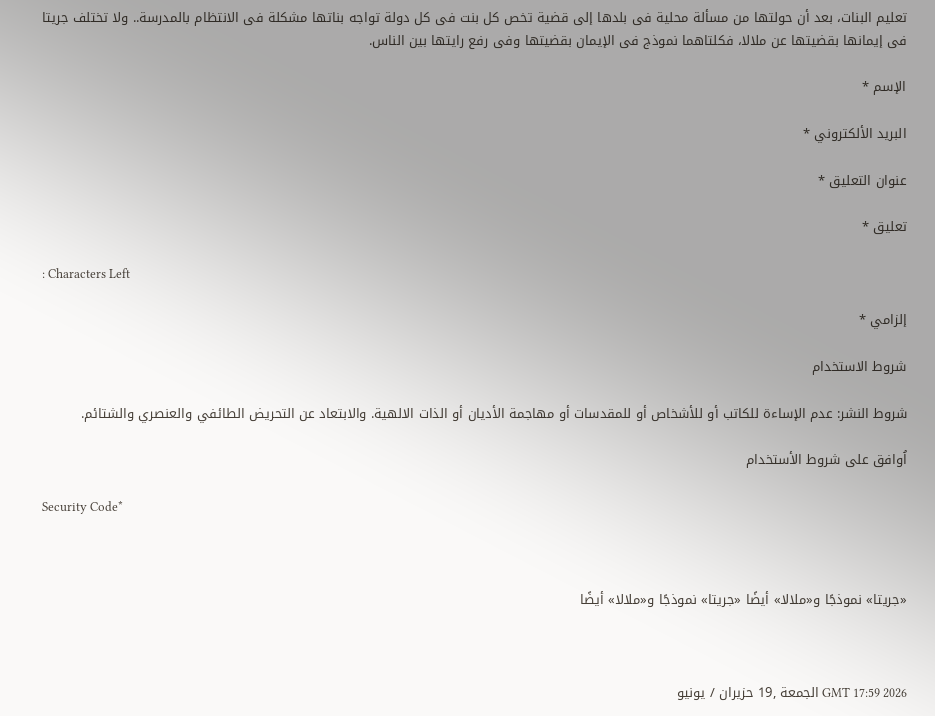تعليم البنات، بعد أن حولتها من مسألة محلية فى بلدها إلى قضية تخص كل بنت فى كل دولة تواجه بناتها مشكلة فى الانتظام بالمدرسة.. ولا تختلف جريتا فى إيمانها بقضيتها عن ملالا، فكلتاهما نموذج فى الإيمان بقضيتها وفى رفع رايتها بين الناس.

الإسم *

البريد الألكتروني *

عنوان التعليق *

تعليق *

: Characters Left

إلزامي *

شروط الاستخدام

شروط النشر: عدم الإساءة للكاتب أو للأشخاص أو للمقدسات أو مهاجمة الأديان أو الذات الالهية. والابتعاد عن التحريض الطائفي والعنصري والشتائم.

اُوافق على شروط الأستخدام

Security Code*



«جريتا» نموذجًا و«ملالا» أيضًا «جريتا» نموذجًا و«ملالا» أيضًا



GMT 17:59 2026 الجمعة ,19 حزيران / يونيو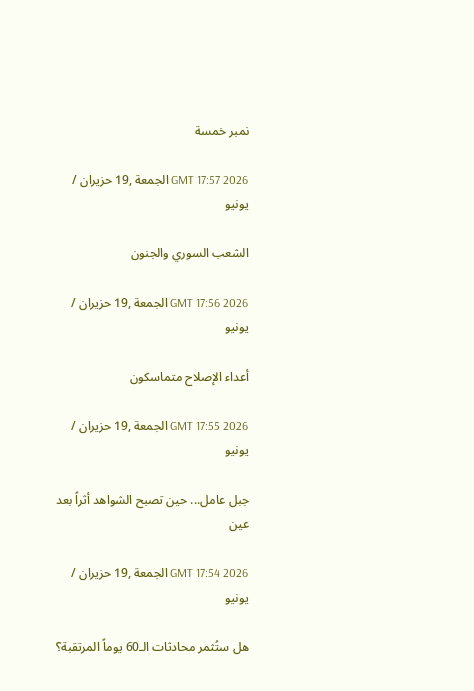نمبر خمسة

GMT 17:57 2026 الجمعة ,19 حزيران / يونيو

الشعب السوري والجنون

GMT 17:56 2026 الجمعة ,19 حزيران / يونيو

أعداء الإصلاح متماسكون

GMT 17:55 2026 الجمعة ,19 حزيران / يونيو

جبل عامل... حين تصبح الشواهد أثراً بعد عين

GMT 17:54 2026 الجمعة ,19 حزيران / يونيو

هل ستُثمر محادثات الـ60 يوماً المرتقبة؟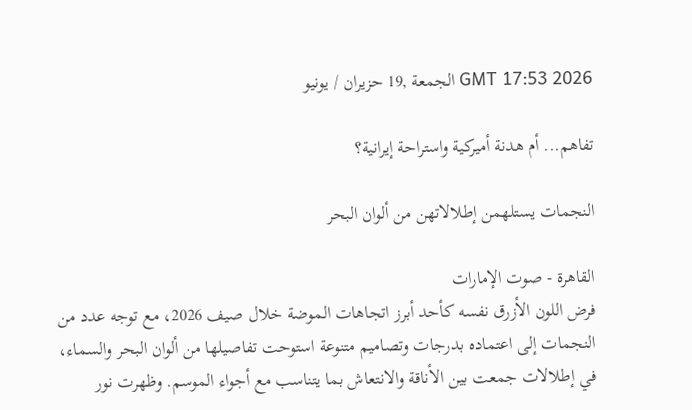GMT 17:53 2026 الجمعة ,19 حزيران / يونيو

تفاهم... أم هدنة أميركية واستراحة إيرانية؟

النجمات يستلهمن إطلالاتهن من ألوان البحر

القاهرة - صوت الإمارات
فرض اللون الأزرق نفسه كأحد أبرز اتجاهات الموضة خلال صيف 2026، مع توجه عدد من النجمات إلى اعتماده بدرجات وتصاميم متنوعة استوحت تفاصيلها من ألوان البحر والسماء، في إطلالات جمعت بين الأناقة والانتعاش بما يتناسب مع أجواء الموسم. وظهرت نور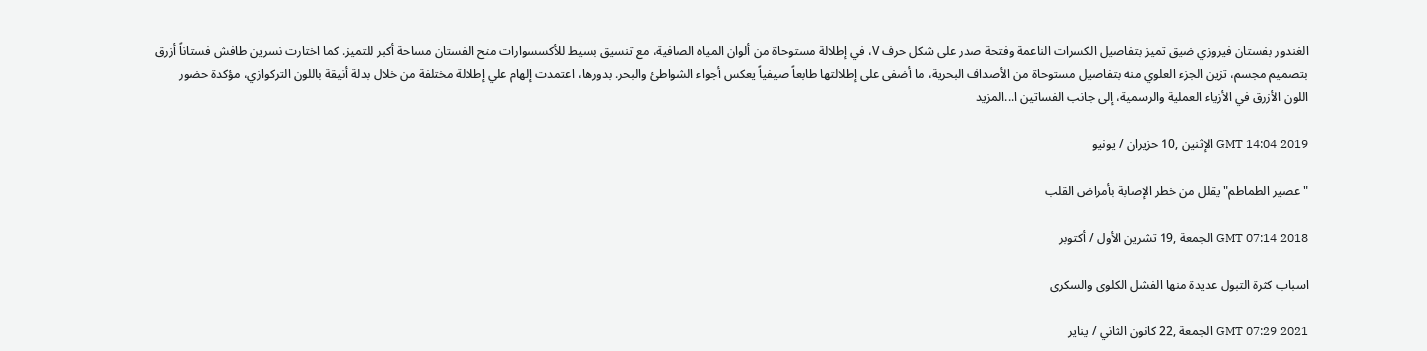الغندور بفستان فيروزي ضيق تميز بتفاصيل الكسرات الناعمة وفتحة صدر على شكل حرف V، في إطلالة مستوحاة من ألوان المياه الصافية، مع تنسيق بسيط للأكسسوارات منح الفستان مساحة أكبر للتميز. كما اختارت نسرين طافش فستاناً أزرق بتصميم مجسم، تزين الجزء العلوي منه بتفاصيل مستوحاة من الأصداف البحرية، ما أضفى على إطلالتها طابعاً صيفياً يعكس أجواء الشواطئ والبحر. بدورها، اعتمدت إلهام علي إطلالة مختلفة من خلال بدلة أنيقة باللون التركوازي، مؤكدة حضور اللون الأزرق في الأزياء العملية والرسمية، إلى جانب الفساتين ا...المزيد

GMT 14:04 2019 الإثنين ,10 حزيران / يونيو

"عصير الطماطم" يقلل من خطر الإصابة بأمراض القلب

GMT 07:14 2018 الجمعة ,19 تشرين الأول / أكتوبر

اسباب كثرة التبول عديدة منها الفشل الكلوى والسكرى

GMT 07:29 2021 الجمعة ,22 كانون الثاني / يناير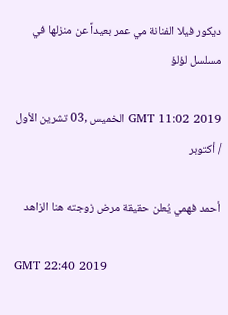ديكور فيلا الفنانة مي عمر بعيداً عن منزلها في مسلسل لؤلؤ

GMT 11:02 2019 الخميس ,03 تشرين الأول / أكتوبر

أحمد فهمي يُعلن حقيقة مرض زوجته هنا الزاهد

GMT 22:40 2019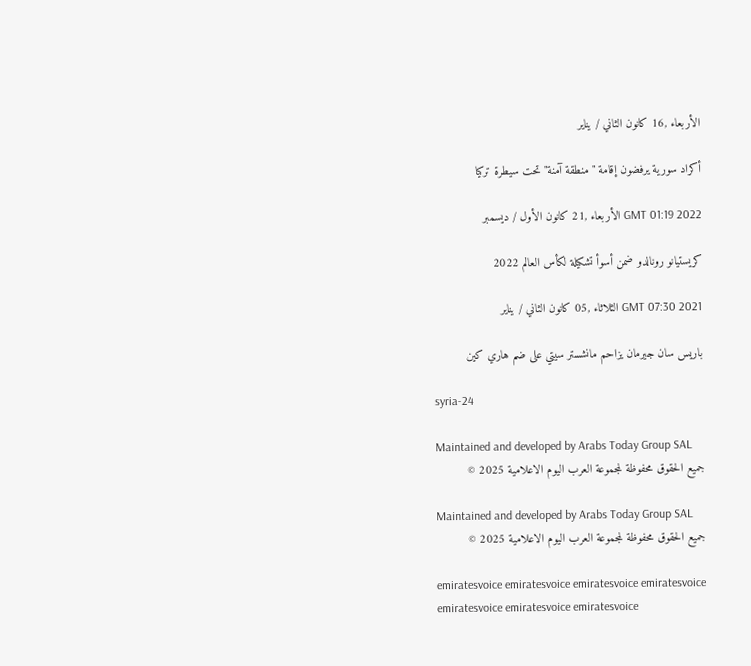الأربعاء ,16 كانون الثاني / يناير

أكراد سورية يرفضون إقامة "منطقة آمنة" تحت سيطرة تركيا

GMT 01:19 2022 الأربعاء ,21 كانون الأول / ديسمبر

كريستيانو رونالدو ضمن أسوأ تشكيلة لكأس العالم 2022

GMT 07:30 2021 الثلاثاء ,05 كانون الثاني / يناير

باريس سان جيرمان يزاحم مانشستر سيتي على ضم هاري كين

syria-24

Maintained and developed by Arabs Today Group SAL
جميع الحقوق محفوظة لمجموعة العرب اليوم الاعلامية 2025 ©

Maintained and developed by Arabs Today Group SAL
جميع الحقوق محفوظة لمجموعة العرب اليوم الاعلامية 2025 ©

emiratesvoice emiratesvoice emiratesvoice emiratesvoice
emiratesvoice emiratesvoice emiratesvoice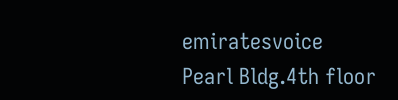emiratesvoice
Pearl Bldg.4th floor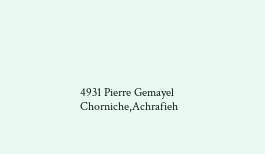4931 Pierre Gemayel Chorniche,Achrafieh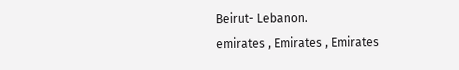Beirut- Lebanon.
emirates , Emirates , Emirates